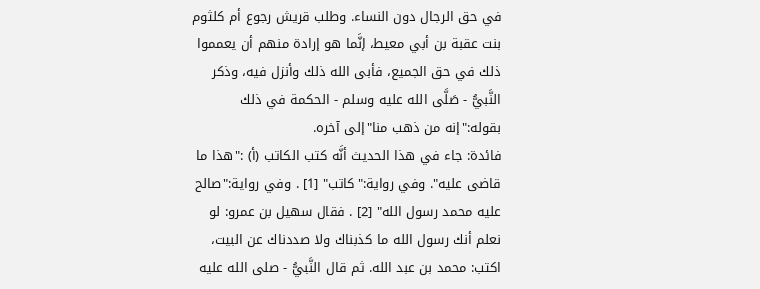في حق الرجال دون النساء. وطلب قريش رجوع أم كلثوم بنت عقبة بن أبي معيط، إنَّما هو إرادة منهم أن يعمموا ذلك في حق الجميع، فأبى الله ذلك وأنزل فيه، وذكر النَّبيُّ - صَلَّى الله عليه وسلم - الحكمة في ذلك بقوله:"إنه من ذهب منا"إلى آخره.
فائدة: جاء في هذا الحديث أنَّه كتب الكاتب (أ) :"هذا ما قاضى عليه". وفي رواية:"كاتب" [1] . وفي رواية:"صالح عليه محمد رسول الله" [2] . فقال سهيل بن عمرو: لو نعلم أنك رسول الله ما كذبناك ولا صددناك عن البيت، اكتب: محمد بن عبد الله. ثم قال النَّبيُّ - صلى الله عليه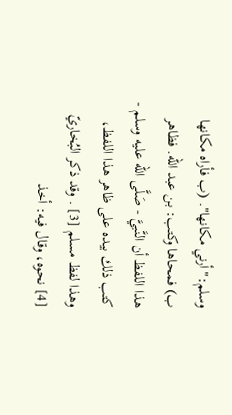وسلم:"أرني مكانها". (ب فأراه مكانها ب) فمحاها وكتب: بن عبد الله. فظاهر هذا اللفظ أن النَّبيَّ - صَلَّى الله عليه وسلم - كتب ذلك بيده على ظاهر هذا اللفظ، وهذا لفظ مسلم [3] . وقد ذكر البُخاريّ [4] نحوه، وقال فيه: أخذ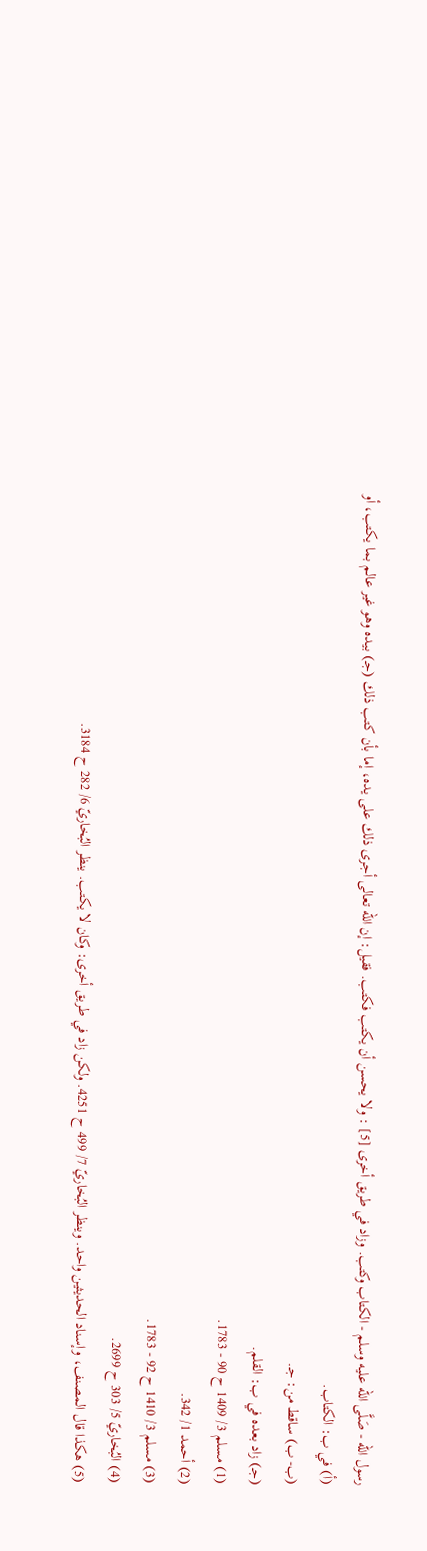رسول الله - صَلَّى الله عليه وسلم - الكتاب وكتب. وزاد في طريق أخرى [5] : ولا يحسن أن يكتب فكتب. فقيل: إن الله تعالى أجرى ذلك على يده، إما بأن كتب ذلك (جـ) بيده وهو غير عالم بما يكتب، أو
(أ) في ب: الكتاب.
(ب- ب) ساقط من: جـ.
(جـ) زاد بعده في ب: القلم.
(1) مسلم 3/ 1409 ح 90 - 1783.
(2) أحمد 1/ 342.
(3) مسلم 3/ 1410 ح 92 - 1783.
(4) البُخاريّ 5/ 303 ح 2699.
(5) هكذا قال المصنف، وإسناد الحديثين واحد. وينظر البُخاريّ 7/ 499 ح 4251. ولكن زاد في طريق أخرى: وكان لا يكتب. ينظر البُخاريّ 6/ 282 ح 3184.